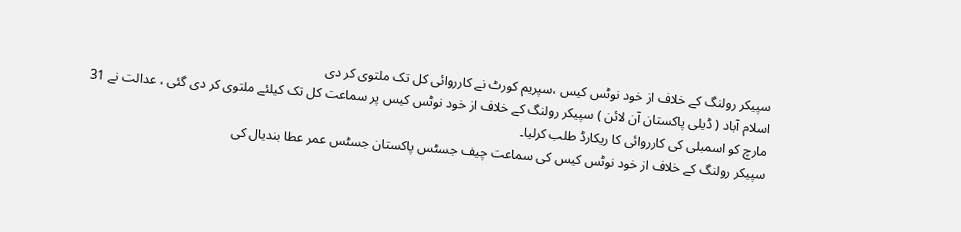سپیکر رولنگ کے خلاف از خود نوٹس کیس ،سپریم کورٹ نے کارروائی کل تک ملتوی کر دی
اسلام آباد ( ڈیلی پاکستان آن لائن ) سپیکر رولنگ کے خلاف از خود نوٹس کیس پر سماعت کل تک کیلئے ملتوی کر دی گئی ، عدالت نے 31 مارچ کو اسمبلی کی کارروائی کا ریکارڈ طلب کرلیا۔
سپیکر رولنگ کے خلاف از خود نوٹس کیس کی سماعت چیف جسٹس پاکستان جسٹس عمر عطا بندیال کی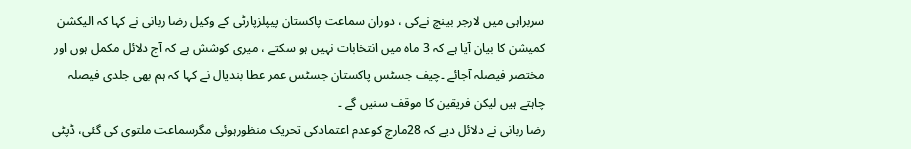سربراہی میں لارجر بینچ نےکی ، دوران سماعت پاکستان پیپلزپارٹی کے وکیل رضا ربانی نے کہا کہ الیکشن کمیشن کا بیان آیا ہے کہ 3 ماہ میں انتخابات نہیں ہو سکتے ، میری کوشش ہے کہ آج دلائل مکمل ہوں اور مختصر فیصلہ آجائے ۔چیف جسٹس پاکستان جسٹس عمر عطا بندیال نے کہا کہ ہم بھی جلدی فیصلہ چاہتے ہیں لیکن فریقین کا موقف سنیں گے ۔
رضا ربانی نے دلائل دیے کہ 28مارچ کوعدم اعتمادکی تحریک منظورہوئی مگرسماعت ملتوی کی گئی، ڈپٹی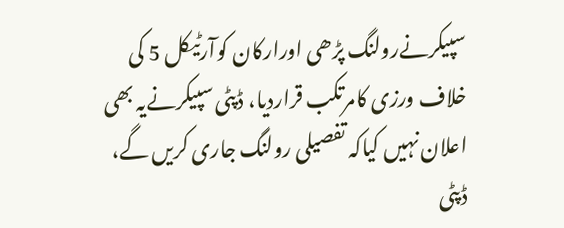سپیکرنےرولنگ پڑھی اورارکان کوآرٹیکل 5 کی خلاف ورزی کامرتکب قراردیا، ڈپٹی سپیکرنےیہ بھی اعلان نہیں کیاکہ تفصیلی رولنگ جاری کریں گے، ڈپٹی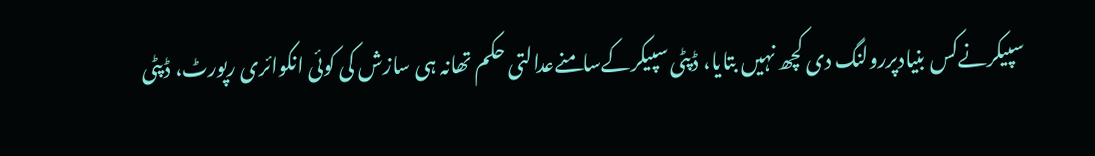سپیکرنےکس بنیادپررولنگ دی کچھ نہیں بتایا، ڈپٹی سپیکرکےسامنےعدالتی حکم تھانہ ہی سازش کی کوئی انکوائری رپورٹ، ڈپٹی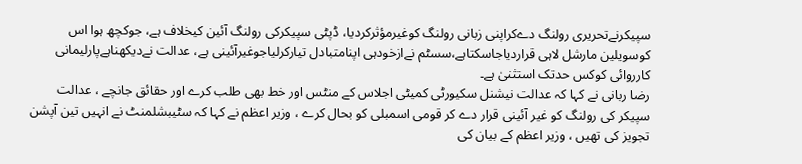سپیکرنےتحریری رولنگ دےکراپنی زبانی رولنگ کوغیرمؤثرکردیا، ڈپٹی سپیکرکی رولنگ آئین کیخلاف ہے، جوکچھ ہوا اس کوسویلین مارشل لاہی قراردیاجاسکتاہے،سسٹم نےازخودہی اپنامتبادل تیارکرلیاجوغیرآئینی ہے، عدالت نےدیکھناہےپارلیمانی کارروائی کوکس حدتک استثنیٰ ہے۔
رضا ربانی نے کہا کہ عدالت نیشنل سکیورٹی کمیٹی اجلاس کے منٹس اور خط بھی طلب کرے اور حقائق جانچے ، عدالت سپیکر کی رولنگ کو غیر آئینی قرار دے کر قومی اسمبلی کو بحال کرے ، وزیر اعظم نے کہا کہ سٹیبشلمنٹ نے انہیں تین آپشن تجویز کی تھیں ، وزیر اعظم کے بیان کی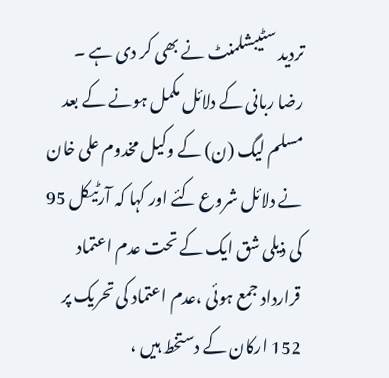تردید سٹیبشلمنٹ نے بھی کر دی ہے ۔
رضا ربانی کے دلائل مکمل ہونے کے بعد مسلم لیگ (ن) کے وکیل مخدوم علی خان نے دلائل شروع کئے اور کہا کہ آرٹیکل 95 کی ذیلی شق ایک کے تحت عدم اعتماد قرارداد جمع ہوئی ،عدم اعتماد کی تحریک پر 152 ارکان کے دستخط ہیں ،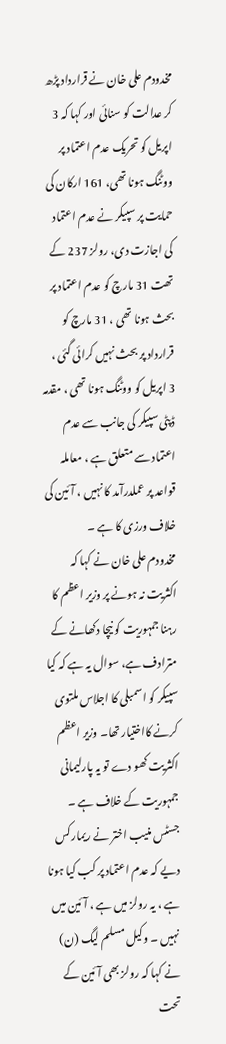مخدودم علی خان نے قرارداد پڑھ کر عدالت کو سنائی اور کہا کہ 3 اپریل کو تحریک عدم اعتماد پر ووٹنگ ہونا تھی، 161 ارکان کی حمایت پر سپیکر نے عدم اعتماد کی اجازت دی، رولز 237 کے تھت 31 مارچ کو عدم اعتماد پر بحث ہونا تھی ، 31 مارچ کو قرارداد پر بحث نہیں کرائی گئی ، 3 اپریل کو ووٹنگ ہونا تھی ، مقدمہ ڈپٹی سپیکر کی جانب سے عدم اعتماد سے متعلق ہے ، معاملہ قواعد پر عملدرآمد کا نہیں ، آئین کی خلاف ورزی کا ہے ۔
مخدودم علی خان نے کہا کہ اکثریت نہ ہونے پر وزیر اعظم کا رہنا جمہوریت کو نیچا دکھانے کے مترادف ہے، سوال یہ ہے کہ کیا سپیکر کو اسمبلی کا اجلاس ملتوی کرنے کااختیار تھا۔ وزیر اعظم اکثریت کھو دے تو یہ پارلیمانی جمہوریت کے خلاف ہے ۔
جسٹس منیب اختر نے ریمارکس دیے کہ عدم اعتماد پر کب کیا ہونا ہے ، یہ رولز میں ہے ، آئین میں نہیں ۔ وکیل مسلم لیگ (ن) نے کہا کہ رولز بھی آئین کے تحت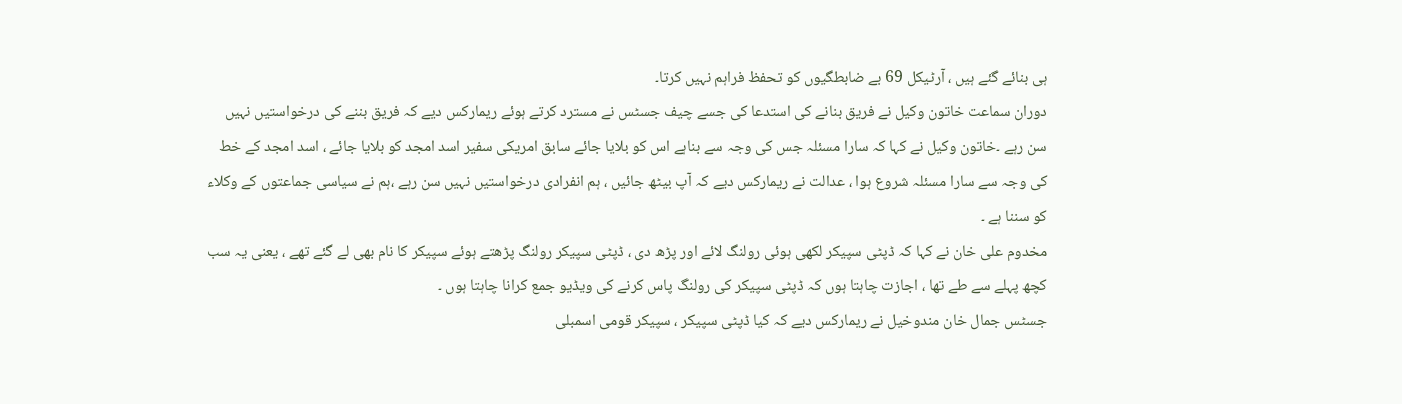ہی بنائے گئے ہیں ، آرٹیکل 69 بے ضابطگیوں کو تحفظ فراہم نہیں کرتا۔
دوران سماعت خاتون وکیل نے فریق بنانے کی استدعا کی جسے چیف جسٹس نے مسترد کرتے ہوئے ریمارکس دیے کہ فریق بننے کی درخواستیں نہیں سن رہے ۔خاتون وکیل نے کہا کہ سارا مسئلہ جس کی وجہ سے بناہے اس کو بلایا جائے سابق امریکی سفیر اسد امجد کو بلایا جائے ، اسد امجد کے خط کی وجہ سے سارا مسئلہ شروع ہوا ، عدالت نے ریمارکس دیے کہ آپ بیٹھ جائیں ، ہم انفرادی درخواستیں نہیں سن رہے ،ہم نے سیاسی جماعتوں کے وکلاء کو سننا ہے ۔
مخدوم علی خان نے کہا کہ ڈپٹی سپیکر لکھی ہوئی رولنگ لائے اور پڑھ دی ، ڈپٹی سپیکر رولنگ پڑھتے ہوئے سپیکر کا نام بھی لے گئے تھے ، یعنی یہ سب کچھ پہلے سے طے تھا ، اجازت چاہتا ہوں کہ ڈپٹی سپیکر کی رولنگ پاس کرنے کی ویڈیو جمع کرانا چاہتا ہوں ۔
جسٹس جمال خان مندوخیل نے ریمارکس دیے کہ کیا ڈپٹی سپیکر ، سپیکر قومی اسمبلی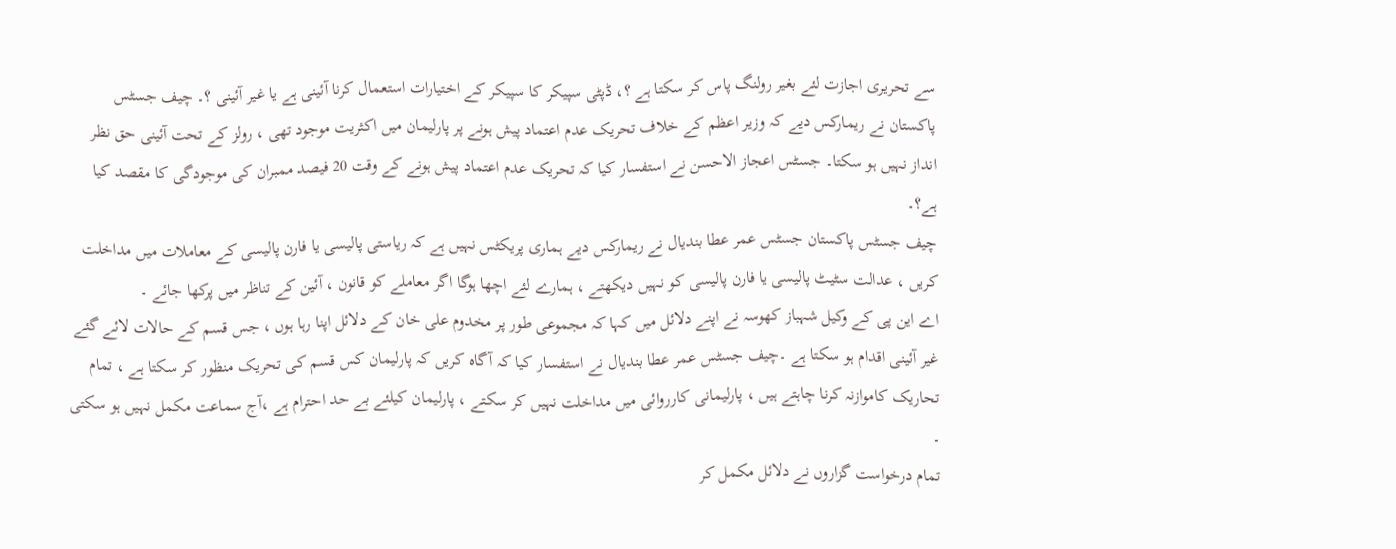سے تحریری اجازت لئے بغیر رولنگ پاس کر سکتا ہے ؟، ڈپٹی سپیکر کا سپیکر کے اختیارات استعمال کرنا آئینی ہے یا غیر آئینی ؟۔ چیف جسٹس پاکستان نے ریمارکس دیے کہ وزیر اعظم کے خلاف تحریک عدم اعتماد پیش ہونے پر پارلیمان میں اکثریت موجود تھی ، رولز کے تحت آئینی حق نظر انداز نہیں ہو سکتا۔ جسٹس اعجاز الاحسن نے استفسار کیا کہ تحریک عدم اعتماد پیش ہونے کے وقت 20 فیصد ممبران کی موجودگی کا مقصد کیا ہے؟۔
چیف جسٹس پاکستان جسٹس عمر عطا بندیال نے ریمارکس دیے ہماری پریکٹس نہیں ہے کہ ریاستی پالیسی یا فارن پالیسی کے معاملات میں مداخلت کریں ، عدالت سٹیٹ پالیسی یا فارن پالیسی کو نہیں دیکھتے ، ہمارے لئے اچھا ہوگا اگر معاملے کو قانون ، آئین کے تناظر میں پرکھا جائے ۔
اے این پی کے وکیل شہباز کھوسہ نے اپنے دلائل میں کہا کہ مجموعی طور پر مخدوم علی خان کے دلائل اپنا رہا ہوں ، جس قسم کے حالات لائے گئے غیر آئینی اقدام ہو سکتا ہے ۔چیف جسٹس عمر عطا بندیال نے استفسار کیا کہ آگاہ کریں کہ پارلیمان کس قسم کی تحریک منظور کر سکتا ہے ، تمام تحاریک کاموازنہ کرنا چاہتے ہیں ، پارلیمانی کارروائی میں مداخلت نہیں کر سکتے ، پارلیمان کیلئے بے حد احترام ہے ،آج سماعت مکمل نہیں ہو سکتی ۔
تمام درخواست گزاروں نے دلائل مکمل کر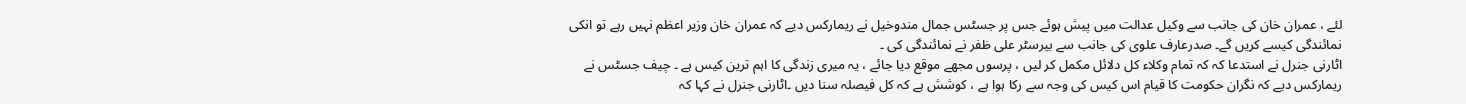لئے ، عمران خان کی جانب سے وکیل عدالت میں پیش ہوئے جس پر جسٹس جمال مندوخیل نے ریمارکس دیے کہ عمران خان وزیر اعظم نہیں رہے تو انکی نمائندگی کیسے کریں گے۔ صدرعارف علوی کی جانب سے بیرسٹر علی ظفر نے نمائندگی کی ۔
اٹارنی جنرل نے استدعا کہ کہ تمام وکلاء کل دلائل مکمل کر لیں ، پرسوں مجھے موقع دیا جائے ، یہ میری زندگی کا اہم ترین کیس ہے ۔ چیف جسٹس نے ریمارکس دیے کہ نگران حکومت کا قیام اس کیس کی وجہ سے رکا ہوا ہے ، کوشش ہے کہ کل فیصلہ سنا دیں ۔اٹارنی جنرل نے کہا کہ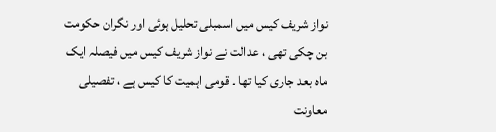نواز شریف کیس میں اسمبلی تحلیل ہوئی اور نگران حکومت بن چکی تھی ، عدالت نے نواز شریف کیس میں فیصلہ ایک ماہ بعد جاری کیا تھا ۔ قومی اہمیت کا کیس ہے ، تفصیلی معاونت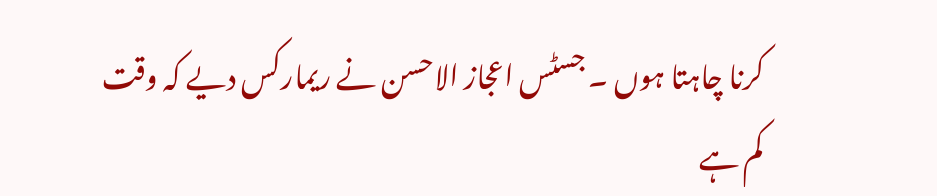کرنا چاہتا ہوں ۔ جسٹس اعجاز الاحسن نے ریمارکس دیے کہ وقت کم ہے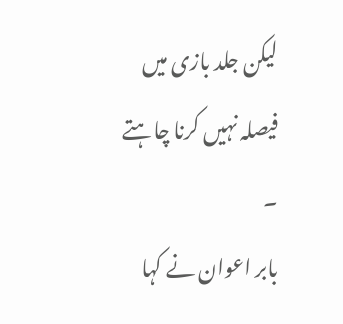لیکن جلد بازی میں فیصلہ نہیں کرنا چاہتے ۔
بابر اعوان نے کہا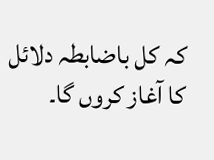کہ کل باضابطہ دلائل کا آغاز کروں گا۔